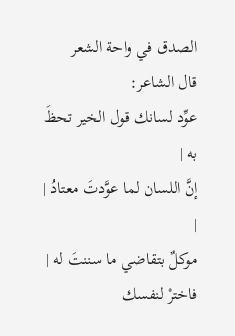الصدق في واحة الشعر
قال الشاعر:
عوِّد لسانك قول الخير تحظَ به |
إنَّ اللسان لما عوَّدتَ معتادُ |
|
موكلٌ بتقاضي ما سننتَ له |
فاخترْ لنفسك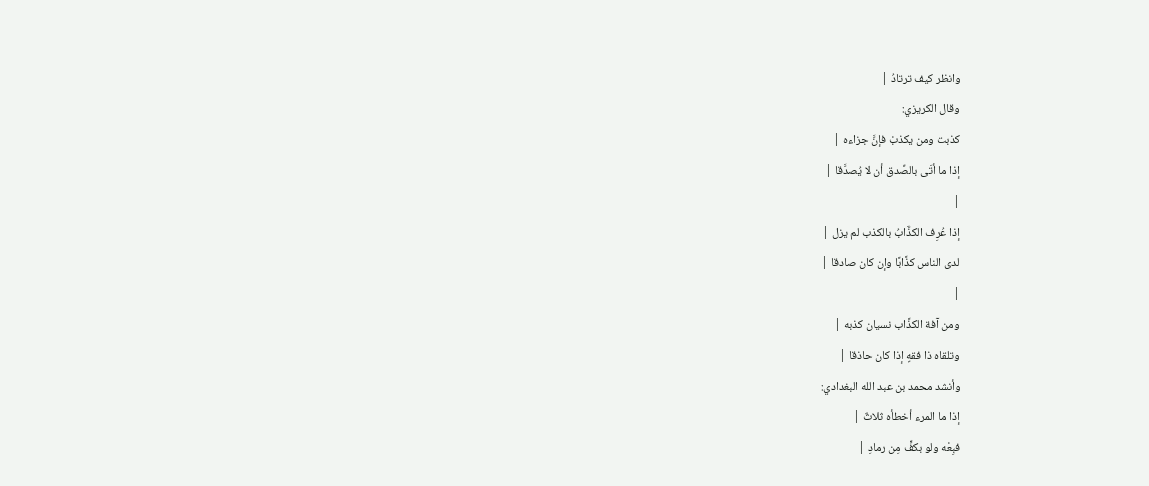وانظر كيف ترتادُ |
وقال الكريزي:
كذبت ومن يكذبْ فإنَّ جزاءه |
إذا ما أتَى بالصِّدق أن لا يُصدَّقا |
|
إذا عُرِف الكذَّابُ بالكذب لم يزل |
لدى الناس كذَّابًا وإن كان صادقا |
|
ومن آفة الكذَّاب نسيان كذبه |
وتلقاه ذا فقهٍ إذا كان حاذقا |
وأنشد محمد بن عبد الله البغدادي:
إذا ما المرء أخطأه ثلاثٌ |
فبِعْه ولو بكفٍّ مِن رمادِ |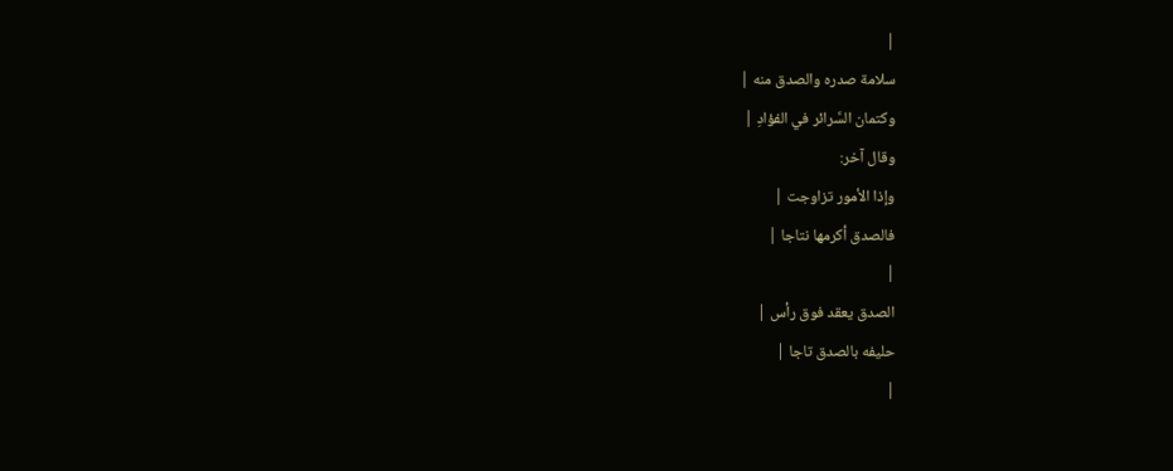|
سلامة صدره والصدق منه |
وكتمان السَّرائر في الفؤادِ |
وقال آخر:
وإذا الأمور تزاوجت |
فالصدق أكرمها نتاجا |
|
الصدق يعقد فوق رأس |
حليفه بالصدق تاجا |
|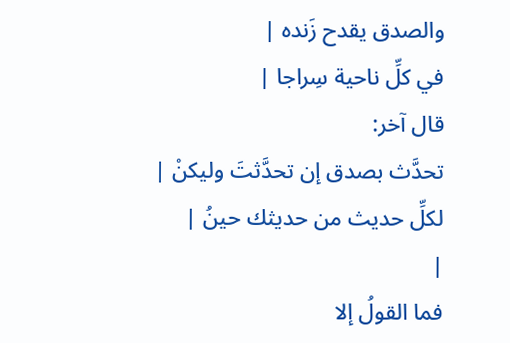والصدق يقدح زَنده |
في كلِّ ناحية سِراجا |
قال آخر:
تحدَّث بصدق إن تحدَّثتَ وليكنْ |
لكلِّ حديث من حديثك حينُ |
|
فما القولُ إلا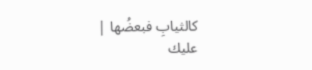كالثيابِ فبعضُها |
عليك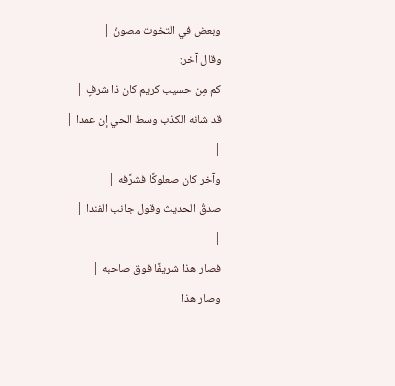وبعض في التخوت مصونُ |
وقال آخر:
كم مِن حسيب كريم كان ذا شرفٍ |
قد شانه الكذب وسط الحي إن عمدا |
|
وآخر كان صعلوكًا فشرَّفه |
صدقُ الحديث وقول جانب الفندا |
|
فصار هذا شريفًا فوق صاحبه |
وصار هذا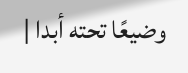وضيعًا تحته أبدا |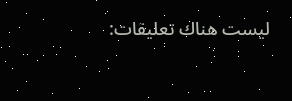ليست هناك تعليقات: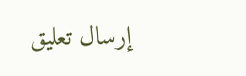إرسال تعليق